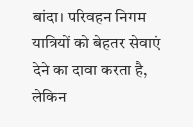बांदा। परिवहन निगम यात्रियों को बेहतर सेवाएं देने का दावा करता है, लेकिन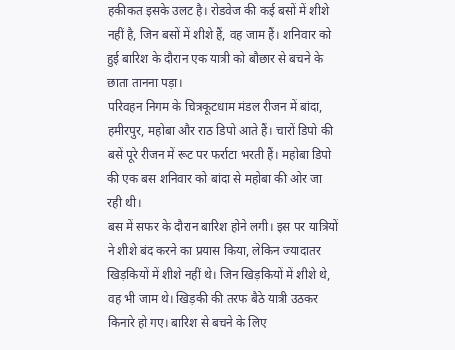हकीकत इसके उलट है। रोडवेज की कई बसों में शीशे नहीं है, जिन बसों में शीशे हैं, वह जाम हैं। शनिवार को हुई बारिश के दौरान एक यात्री को बौछार से बचने के छाता तानना पड़ा।
परिवहन निगम के चित्रकूटधाम मंडल रीजन में बांदा, हमीरपुर, महोबा और राठ डिपो आते हैं। चारों डिपो की बसें पूरे रीजन में रूट पर फर्राटा भरती हैं। महोबा डिपो की एक बस शनिवार को बांदा से महोबा की ओर जा रही थी।
बस में सफर के दौरान बारिश होने लगी। इस पर यात्रियों ने शीशे बंद करने का प्रयास किया, लेकिन ज्यादातर खिड़कियों में शीशे नहीं थे। जिन खिड़कियों में शीशे थे, वह भी जाम थे। खिड़की की तरफ बैठे यात्री उठकर किनारे हो गए। बारिश से बचने के लिए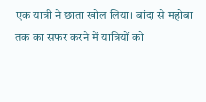एक यात्री ने छाता खोल लिया। बांदा से महोबा तक का सफर करने में यात्रियों को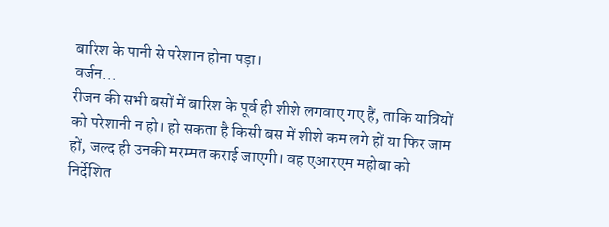बारिश के पानी से परेशान होना पड़ा।
वर्जन...
रीजन की सभी बसों में बारिश के पूर्व ही शीशे लगवाए गए हैं, ताकि यात्रियों को परेशानी न हो। हो सकता है किसी बस में शीशे कम लगे हों या फिर जाम हों, जल्द ही उनकी मरम्मत कराई जाएगी। वह एआरएम महोबा को निर्देशित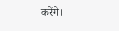करेंगे।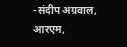-संदीप अग्रवाल, आरएम,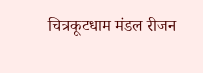चित्रकूटधाम मंडल रीजन